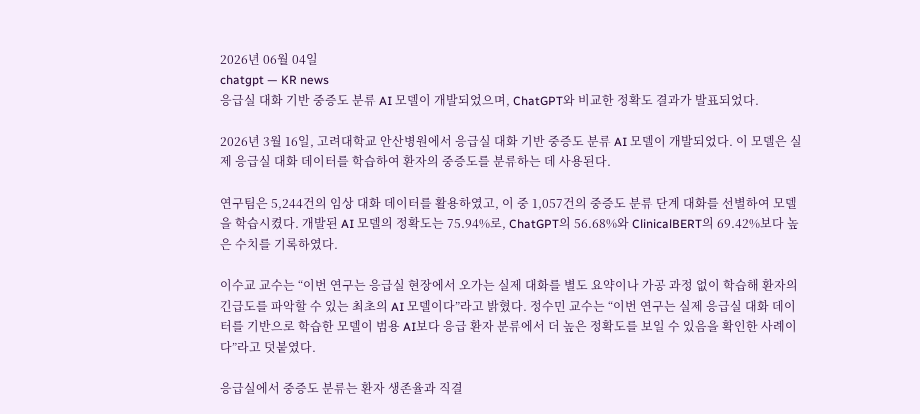2026년 06월 04일
chatgpt — KR news
응급실 대화 기반 중증도 분류 AI 모델이 개발되었으며, ChatGPT와 비교한 정확도 결과가 발표되었다.

2026년 3월 16일, 고려대학교 안산병원에서 응급실 대화 기반 중증도 분류 AI 모델이 개발되었다. 이 모델은 실제 응급실 대화 데이터를 학습하여 환자의 중증도를 분류하는 데 사용된다.

연구팀은 5,244건의 임상 대화 데이터를 활용하였고, 이 중 1,057건의 중증도 분류 단계 대화를 선별하여 모델을 학습시켰다. 개발된 AI 모델의 정확도는 75.94%로, ChatGPT의 56.68%와 ClinicalBERT의 69.42%보다 높은 수치를 기록하였다.

이수교 교수는 “이번 연구는 응급실 현장에서 오가는 실제 대화를 별도 요약이나 가공 과정 없이 학습해 환자의 긴급도를 파악할 수 있는 최초의 AI 모델이다”라고 밝혔다. 정수민 교수는 “이번 연구는 실제 응급실 대화 데이터를 기반으로 학습한 모델이 범용 AI보다 응급 환자 분류에서 더 높은 정확도를 보일 수 있음을 확인한 사례이다”라고 덧붙였다.

응급실에서 중증도 분류는 환자 생존율과 직결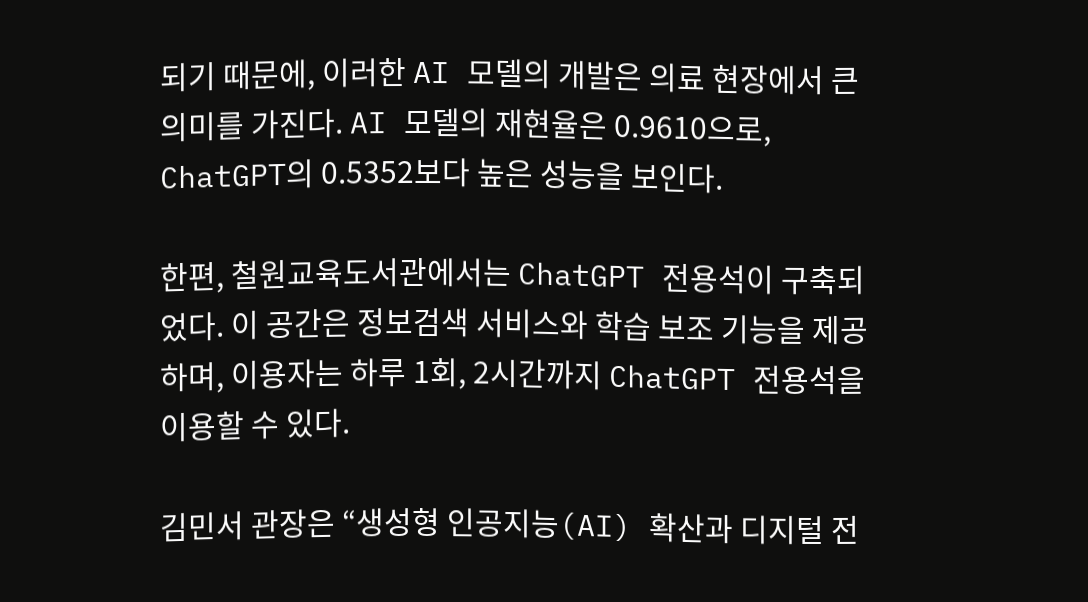되기 때문에, 이러한 AI 모델의 개발은 의료 현장에서 큰 의미를 가진다. AI 모델의 재현율은 0.9610으로, ChatGPT의 0.5352보다 높은 성능을 보인다.

한편, 철원교육도서관에서는 ChatGPT 전용석이 구축되었다. 이 공간은 정보검색 서비스와 학습 보조 기능을 제공하며, 이용자는 하루 1회, 2시간까지 ChatGPT 전용석을 이용할 수 있다.

김민서 관장은 “생성형 인공지능(AI) 확산과 디지털 전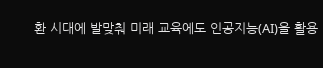환 시대에 발맞춰 미래 교육에도 인공지능(AI)을 활용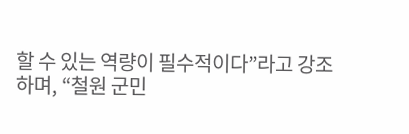할 수 있는 역량이 필수적이다”라고 강조하며, “철원 군민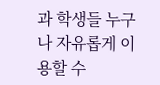과 학생들 누구나 자유롭게 이용할 수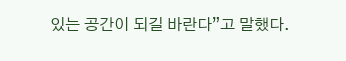있는 공간이 되길 바란다”고 말했다.